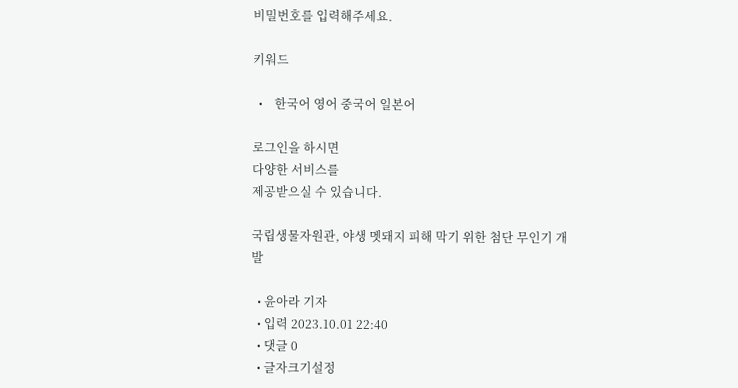비밀번호를 입력해주세요.

키워드

  •    한국어 영어 중국어 일본어

로그인을 하시면
다양한 서비스를
제공받으실 수 있습니다.

국립생물자원관, 야생 멧돼지 피해 막기 위한 첨단 무인기 개발

  • 윤아라 기자
  • 입력 2023.10.01 22:40
  • 댓글 0
  • 글자크기설정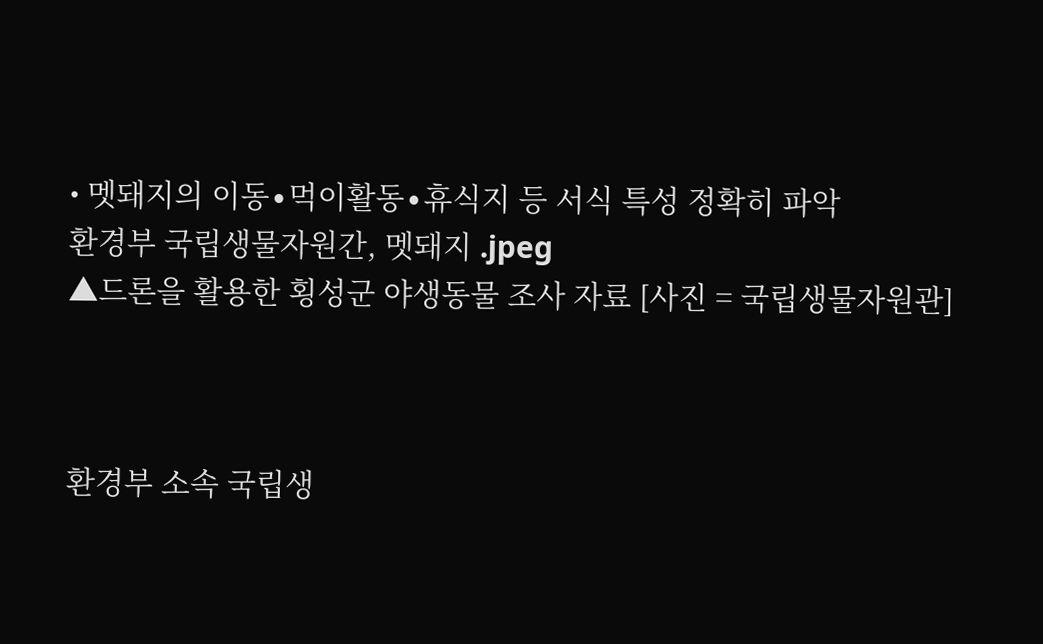• 멧돼지의 이동∙먹이활동∙휴식지 등 서식 특성 정확히 파악
환경부 국립생물자원간, 멧돼지 .jpeg
▲드론을 활용한 횡성군 야생동물 조사 자료 [사진 = 국립생물자원관]



환경부 소속 국립생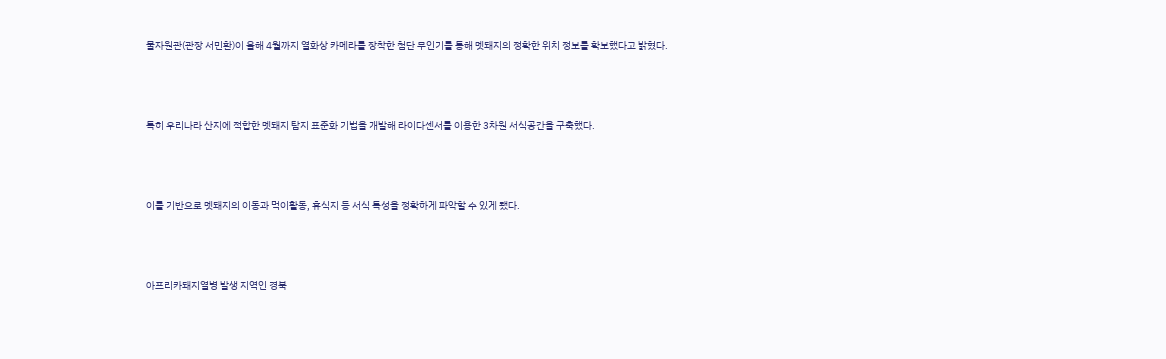물자원관(관장 서민환)이 올해 4월까지 열화상 카메라를 장착한 첨단 무인기를 통해 멧돼지의 정확한 위치 정보를 확보했다고 밝혔다.



특히 우리나라 산지에 적합한 멧돼지 탐지 표준화 기법을 개발해 라이다센서를 이용한 3차원 서식공간을 구축했다.



이를 기반으로 멧돼지의 이동과 먹이활동, 휴식지 등 서식 특성을 정확하게 파악할 수 있게 됐다.



아프리카돼지열병 발생 지역인 경북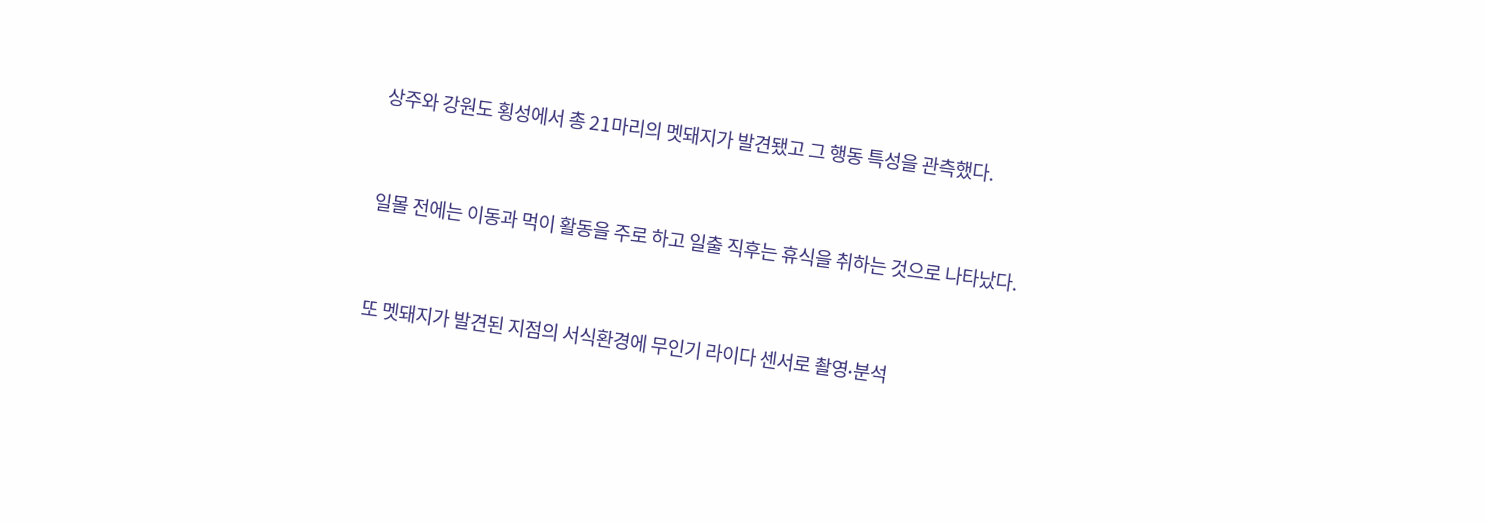상주와 강원도 횡성에서 총 21마리의 멧돼지가 발견됐고 그 행동 특성을 관측했다.



일몰 전에는 이동과 먹이 활동을 주로 하고 일출 직후는 휴식을 취하는 것으로 나타났다.



또 멧돼지가 발견된 지점의 서식환경에 무인기 라이다 센서로 촬영∙분석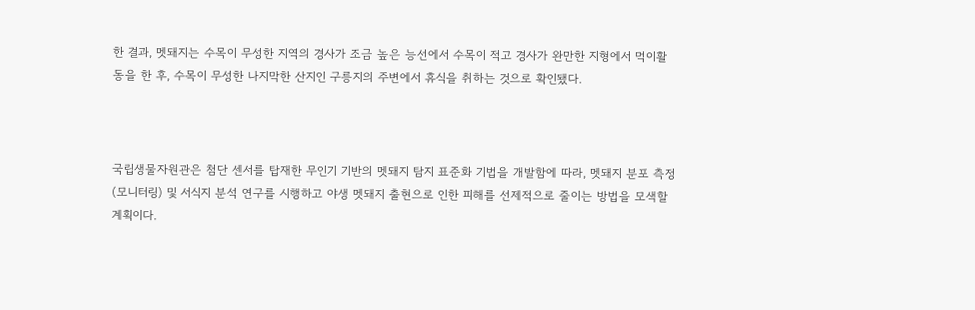한 결과, 멧돼지는 수목이 무성한 지역의 경사가 조금 높은 능선에서 수목이 적고 경사가 완만한 지형에서 먹이활동을 한 후, 수목이 무성한 나지막한 산지인 구릉지의 주변에서 휴식을 취하는 것으로 확인됐다.



국립생물자원관은 첨단 센서를 탑재한 무인기 기반의 멧돼지 탐지 표준화 기법을 개발함에 따라, 멧돼지 분포 측정(모니터링) 및 서식지 분석 연구를 시행하고 야생 멧돼지 출현으로 인한 피해를 선제적으로 줄이는 방법을 모색할 계획이다.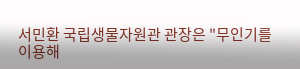서민환 국립생물자원관 관장은 "무인기를 이용해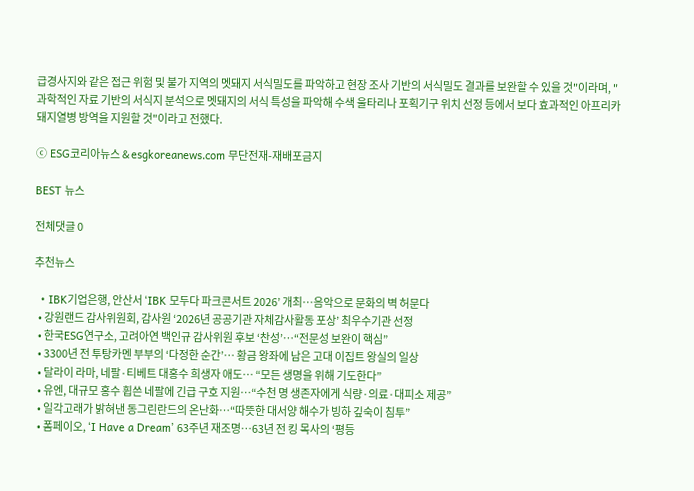급경사지와 같은 접근 위험 및 불가 지역의 멧돼지 서식밀도를 파악하고 현장 조사 기반의 서식밀도 결과를 보완할 수 있을 것"이라며, "과학적인 자료 기반의 서식지 분석으로 멧돼지의 서식 특성을 파악해 수색 울타리나 포획기구 위치 선정 등에서 보다 효과적인 아프리카돼지열병 방역을 지원할 것"이라고 전했다.

ⓒ ESG코리아뉴스 & esgkoreanews.com 무단전재-재배포금지

BEST 뉴스

전체댓글 0

추천뉴스

  • IBK기업은행, 안산서 ‘IBK 모두다 파크콘서트 2026’ 개최…음악으로 문화의 벽 허문다
  • 강원랜드 감사위원회, 감사원 ‘2026년 공공기관 자체감사활동 포상’ 최우수기관 선정
  • 한국ESG연구소, 고려아연 백인규 감사위원 후보 ‘찬성’…“전문성 보완이 핵심”
  • 3300년 전 투탕카멘 부부의 ‘다정한 순간’… 황금 왕좌에 남은 고대 이집트 왕실의 일상
  • 달라이 라마, 네팔·티베트 대홍수 희생자 애도… “모든 생명을 위해 기도한다”
  • 유엔, 대규모 홍수 휩쓴 네팔에 긴급 구호 지원…“수천 명 생존자에게 식량·의료·대피소 제공”
  • 일각고래가 밝혀낸 동그린란드의 온난화…“따뜻한 대서양 해수가 빙하 깊숙이 침투”
  • 폼페이오, ‘I Have a Dream’ 63주년 재조명…63년 전 킹 목사의 ‘평등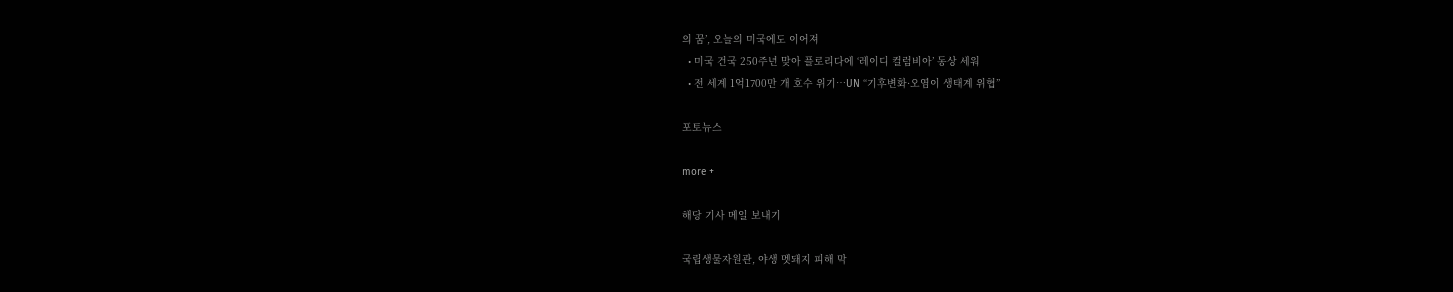의 꿈’, 오늘의 미국에도 이어져
  • 미국 건국 250주년 맞아 플로리다에 ‘레이디 컬럼비아’ 동상 세워
  • 전 세계 1억1700만 개 호수 위기…UN “기후변화·오염이 생태계 위협”

포토뉴스

more +

해당 기사 메일 보내기

국립생물자원관, 야생 멧돼지 피해 막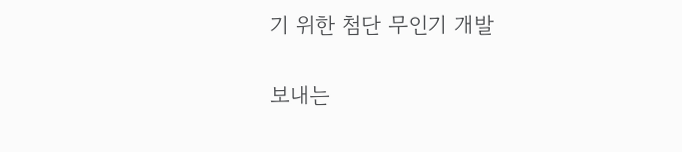기 위한 첨단 무인기 개발

보내는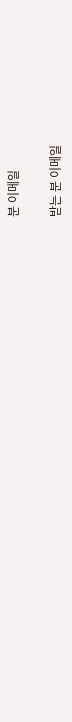분 이메일

받는 분 이메일